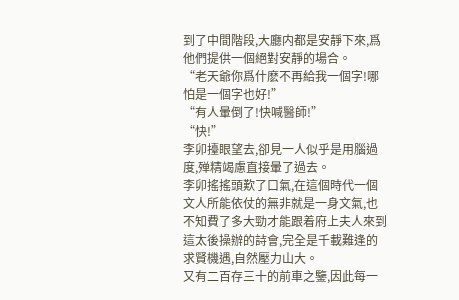到了中間階段,大廳内都是安靜下來,爲他們提供一個絕對安靜的場合。
“老天爺你爲什麽不再給我一個字!哪怕是一個字也好!”
“有人暈倒了!快喊醫師!”
“快!”
李卯擡眼望去,卻見一人似乎是用腦過度,殚精竭慮直接暈了過去。
李卯搖搖頭歎了口氣,在這個時代一個文人所能依仗的無非就是一身文氣,也不知費了多大勁才能跟着府上夫人來到這太後操辦的詩會,完全是千載難逢的求賢機遇,自然壓力山大。
又有二百存三十的前車之鑒,因此每一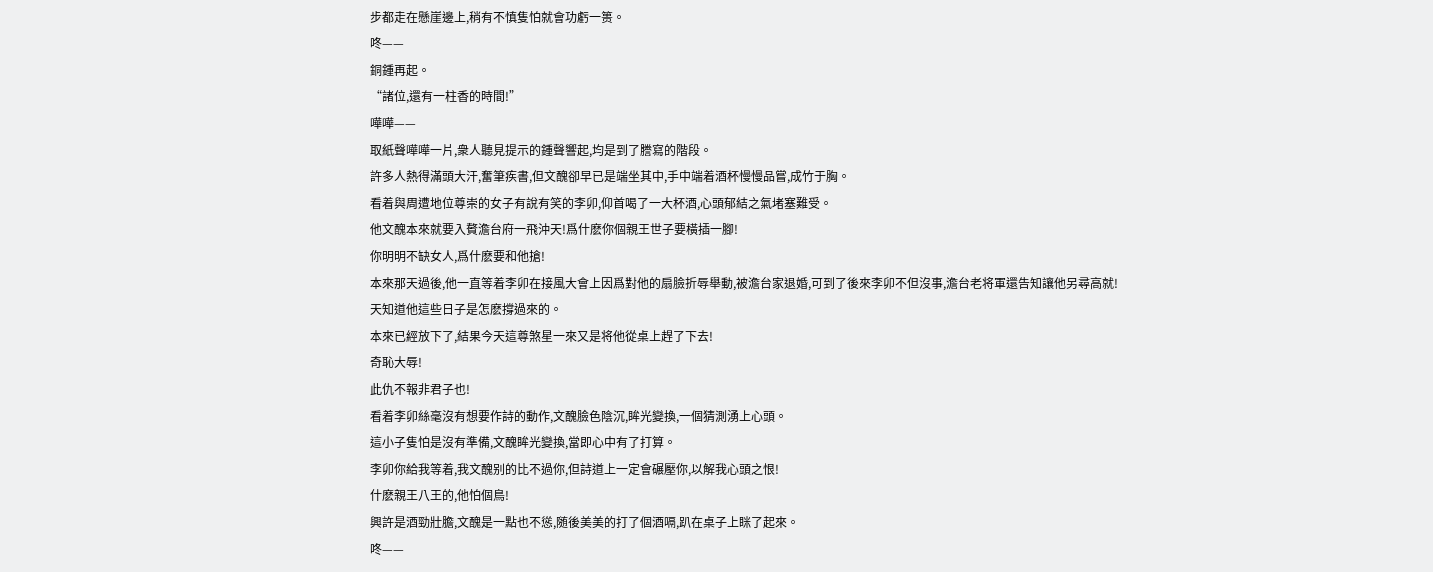步都走在懸崖邊上,稍有不慎隻怕就會功虧一篑。
咚——
銅鍾再起。
“諸位,還有一柱香的時間!”
嘩嘩——
取紙聲嘩嘩一片,衆人聽見提示的鍾聲響起,均是到了謄寫的階段。
許多人熱得滿頭大汗,奮筆疾書,但文醜卻早已是端坐其中,手中端着酒杯慢慢品嘗,成竹于胸。
看着與周遭地位尊崇的女子有說有笑的李卯,仰首喝了一大杯酒,心頭郁結之氣堵塞難受。
他文醜本來就要入贅澹台府一飛沖天!爲什麽你個親王世子要橫插一腳!
你明明不缺女人,爲什麽要和他搶!
本來那天過後,他一直等着李卯在接風大會上因爲對他的扇臉折辱舉動,被澹台家退婚,可到了後來李卯不但沒事,澹台老将軍還告知讓他另尋高就!
天知道他這些日子是怎麽撐過來的。
本來已經放下了,結果今天這尊煞星一來又是将他從桌上趕了下去!
奇恥大辱!
此仇不報非君子也!
看着李卯絲毫沒有想要作詩的動作,文醜臉色陰沉,眸光變換,一個猜測湧上心頭。
這小子隻怕是沒有準備,文醜眸光變換,當即心中有了打算。
李卯你給我等着,我文醜别的比不過你,但詩道上一定會碾壓你,以解我心頭之恨!
什麽親王八王的,他怕個鳥!
興許是酒勁壯膽,文醜是一點也不慫,随後美美的打了個酒嗝,趴在桌子上眯了起來。
咚——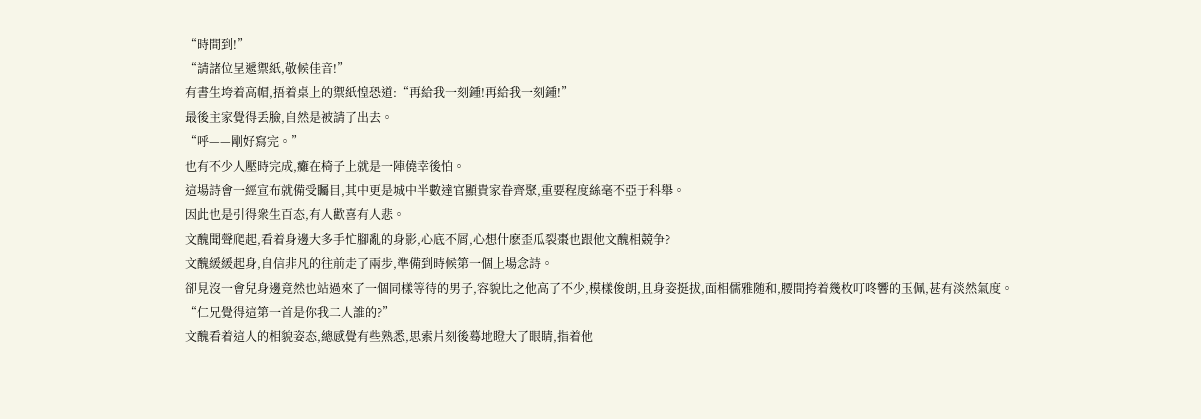“時間到!”
“請諸位呈遞禦紙,敬候佳音!”
有書生垮着高帽,捂着桌上的禦紙惶恐道:“再給我一刻鍾!再給我一刻鍾!”
最後主家覺得丢臉,自然是被請了出去。
“呼——剛好寫完。”
也有不少人壓時完成,癱在椅子上就是一陣僥幸後怕。
這場詩會一經宣布就備受矚目,其中更是城中半數達官顯貴家眷齊聚,重要程度絲毫不亞于科舉。
因此也是引得衆生百态,有人歡喜有人悲。
文醜聞聲爬起,看着身邊大多手忙腳亂的身影,心底不屑,心想什麽歪瓜裂棗也跟他文醜相競争?
文醜緩緩起身,自信非凡的往前走了兩步,準備到時候第一個上場念詩。
卻見沒一會兒身邊竟然也站過來了一個同樣等待的男子,容貌比之他高了不少,模樣俊朗,且身姿挺拔,面相儒雅随和,腰間挎着幾枚叮咚響的玉佩,甚有淡然氣度。
“仁兄覺得這第一首是你我二人誰的?”
文醜看着這人的相貌姿态,總感覺有些熟悉,思索片刻後蓦地瞪大了眼睛,指着他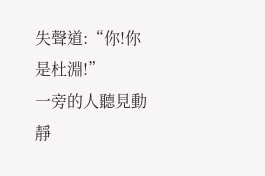失聲道:“你!你是杜淵!”
一旁的人聽見動靜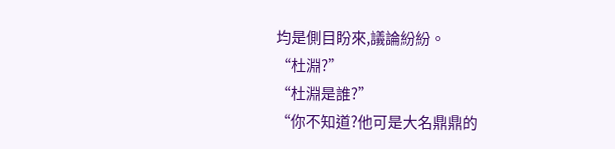均是側目盼來,議論紛紛。
“杜淵?”
“杜淵是誰?”
“你不知道?他可是大名鼎鼎的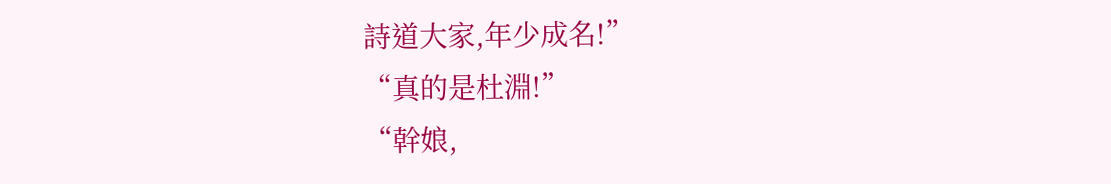詩道大家,年少成名!”
“真的是杜淵!”
“幹娘,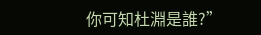你可知杜淵是誰?”